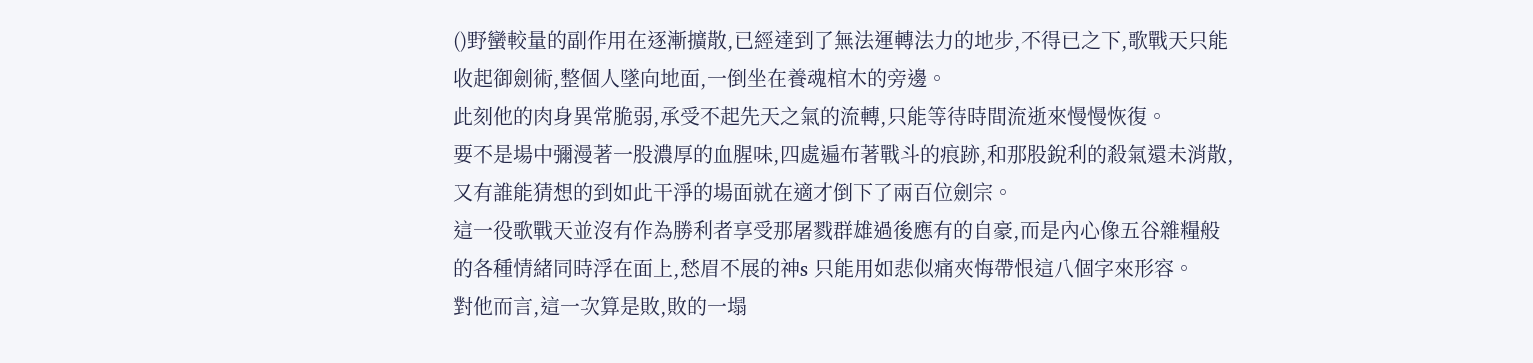()野蠻較量的副作用在逐漸擴散,已經達到了無法運轉法力的地步,不得已之下,歌戰天只能收起御劍術,整個人墜向地面,一倒坐在養魂棺木的旁邊。
此刻他的肉身異常脆弱,承受不起先天之氣的流轉,只能等待時間流逝來慢慢恢復。
要不是場中彌漫著一股濃厚的血腥味,四處遍布著戰斗的痕跡,和那股銳利的殺氣還未消散,又有誰能猜想的到如此干淨的場面就在適才倒下了兩百位劍宗。
這一役歌戰天並沒有作為勝利者享受那屠戮群雄過後應有的自豪,而是內心像五谷雜糧般的各種情緒同時浮在面上,愁眉不展的神s 只能用如悲似痛夾悔帶恨這八個字來形容。
對他而言,這一次算是敗,敗的一塌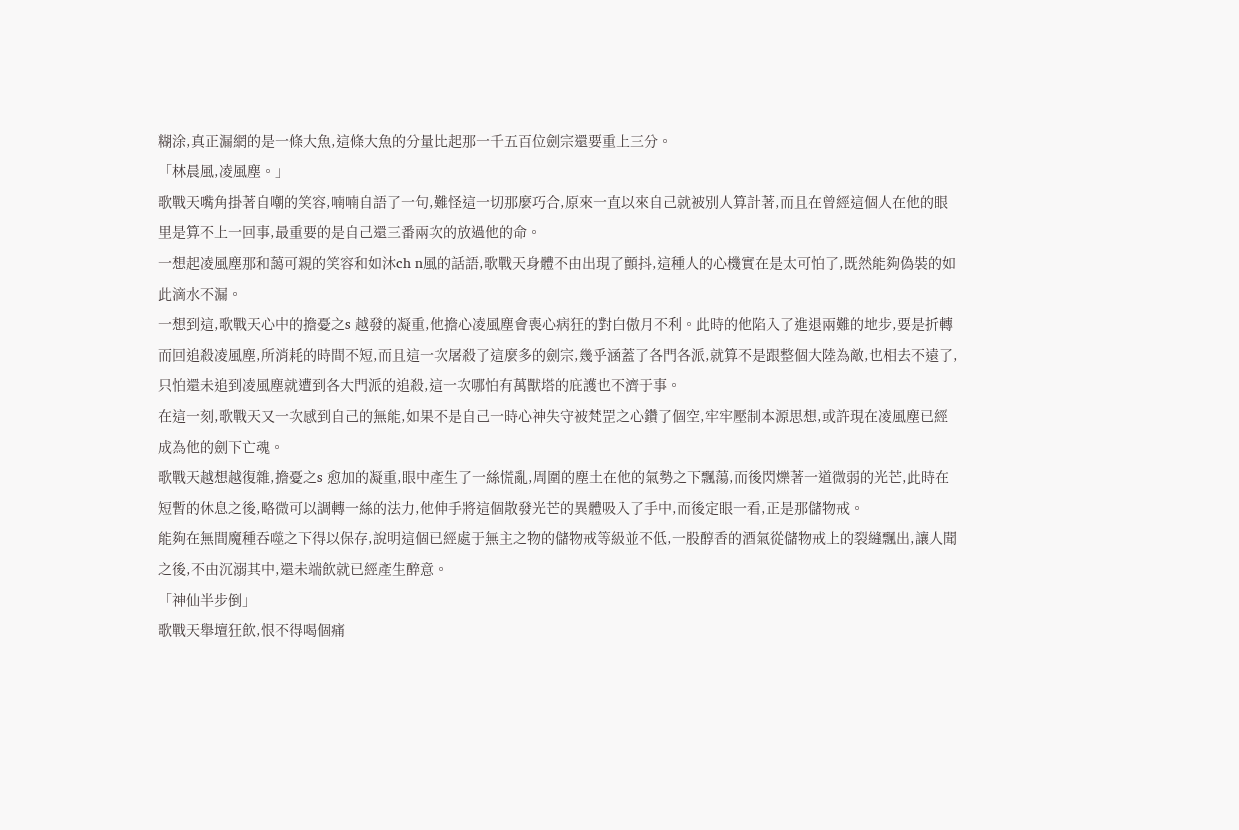糊涂,真正漏網的是一條大魚,這條大魚的分量比起那一千五百位劍宗還要重上三分。
「林晨風,凌風塵。」
歌戰天嘴角掛著自嘲的笑容,喃喃自語了一句,難怪這一切那麼巧合,原來一直以來自己就被別人算計著,而且在曾經這個人在他的眼里是算不上一回事,最重要的是自己還三番兩次的放過他的命。
一想起凌風塵那和藹可親的笑容和如沐ch n風的話語,歌戰天身體不由出現了顫抖,這種人的心機實在是太可怕了,既然能夠偽裝的如此滴水不漏。
一想到這,歌戰天心中的擔憂之s 越發的凝重,他擔心凌風塵會喪心病狂的對白傲月不利。此時的他陷入了進退兩難的地步,要是折轉而回追殺凌風塵,所消耗的時間不短,而且這一次屠殺了這麼多的劍宗,幾乎涵蓋了各門各派,就算不是跟整個大陸為敵,也相去不遠了,只怕還未追到凌風塵就遭到各大門派的追殺,這一次哪怕有萬獸塔的庇護也不濟于事。
在這一刻,歌戰天又一次感到自己的無能,如果不是自己一時心神失守被梵罡之心鑽了個空,牢牢壓制本源思想,或許現在凌風塵已經成為他的劍下亡魂。
歌戰天越想越復雜,擔憂之s 愈加的凝重,眼中產生了一絲慌亂,周圍的塵土在他的氣勢之下飄蕩,而後閃爍著一道微弱的光芒,此時在短暫的休息之後,略微可以調轉一絲的法力,他伸手將這個散發光芒的異體吸入了手中,而後定眼一看,正是那儲物戒。
能夠在無間魔種吞噬之下得以保存,說明這個已經處于無主之物的儲物戒等級並不低,一股醇香的酒氣從儲物戒上的裂縫飄出,讓人聞之後,不由沉溺其中,還未端飲就已經產生醉意。
「神仙半步倒」
歌戰天舉壇狂飲,恨不得喝個痛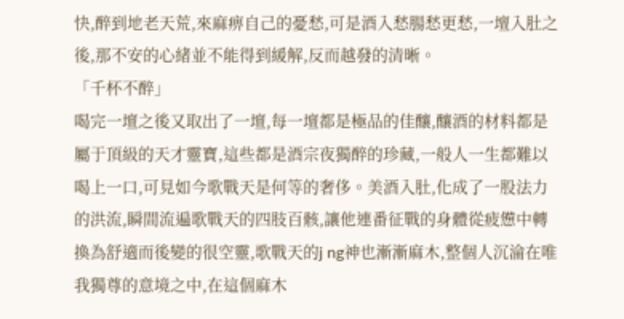快,醉到地老天荒,來麻痹自己的憂愁,可是酒入愁腸愁更愁,一壇入肚之後,那不安的心緒並不能得到緩解,反而越發的清晰。
「千杯不醉」
喝完一壇之後又取出了一壇,每一壇都是極品的佳釀,釀酒的材料都是屬于頂級的天才靈寶,這些都是酒宗夜獨醉的珍藏,一般人一生都難以喝上一口,可見如今歌戰天是何等的奢侈。美酒入肚,化成了一股法力的洪流,瞬間流遍歌戰天的四肢百骸,讓他連番征戰的身體從疲憊中轉換為舒適而後變的很空靈,歌戰天的j ng神也漸漸麻木,整個人沉淪在唯我獨尊的意境之中,在這個麻木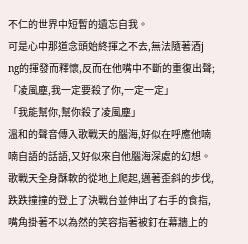不仁的世界中短暫的遺忘自我。
可是心中那道念頭始終揮之不去,無法隨著酒j ng的揮發而釋懷,反而在他嘴中不斷的重復出聲;「凌風塵,我一定要殺了你,一定一定」
「我能幫你,幫你殺了凌風塵」
溫和的聲音傳入歌戰天的腦海,好似在呼應他喃喃自語的話語,又好似來自他腦海深處的幻想。
歌戰天全身酥軟的從地上爬起,邁著歪斜的步伐,跌跌撞撞的登上了決戰台並伸出了右手的食指,嘴角掛著不以為然的笑容指著被釘在幕牆上的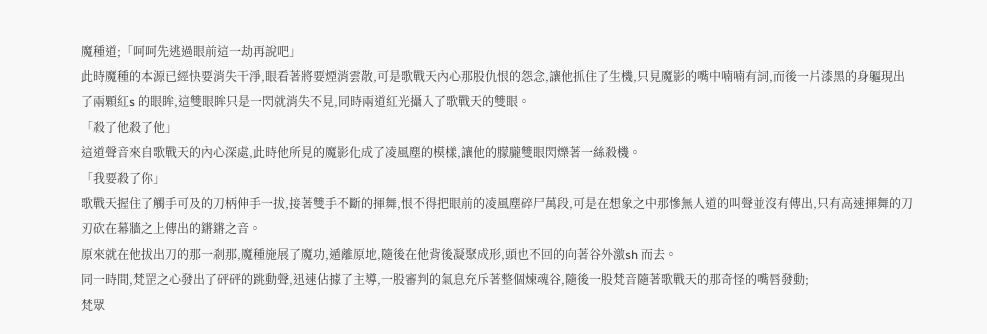魔種道;「呵呵先逃過眼前這一劫再說吧」
此時魔種的本源已經快要消失干淨,眼看著將要煙消雲散,可是歌戰天內心那股仇恨的怨念,讓他抓住了生機,只見魔影的嘴中喃喃有詞,而後一片漆黑的身軀現出了兩顆紅s 的眼眸,這雙眼眸只是一閃就消失不見,同時兩道紅光攝入了歌戰天的雙眼。
「殺了他殺了他」
這道聲音來自歌戰天的內心深處,此時他所見的魔影化成了凌風塵的模樣,讓他的朦朧雙眼閃爍著一絲殺機。
「我要殺了你」
歌戰天握住了觸手可及的刀柄伸手一拔,接著雙手不斷的揮舞,恨不得把眼前的凌風塵碎尸萬段,可是在想象之中那慘無人道的叫聲並沒有傳出,只有高速揮舞的刀刃砍在幕牆之上傳出的鏘鏘之音。
原來就在他拔出刀的那一剎那,魔種施展了魔功,遁離原地,隨後在他背後凝聚成形,頭也不回的向著谷外激sh 而去。
同一時間,梵罡之心發出了砰砰的跳動聲,迅速佔據了主導,一股審判的氣息充斥著整個煉魂谷,隨後一股梵音隨著歌戰天的那奇怪的嘴唇發動;
梵眾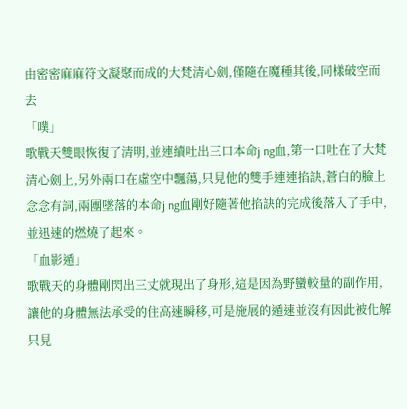由密密麻麻符文凝聚而成的大梵清心劍,僅隨在魔種其後,同樣破空而去
「噗」
歌戰天雙眼恢復了清明,並連續吐出三口本命j ng血,第一口吐在了大梵清心劍上,另外兩口在虛空中飄蕩,只見他的雙手連連掐訣,蒼白的臉上念念有詞,兩團墜落的本命j ng血剛好隨著他掐訣的完成後落入了手中,並迅速的燃燒了起來。
「血影遁」
歌戰天的身體剛閃出三丈就現出了身形,這是因為野蠻較量的副作用,讓他的身體無法承受的住高速瞬移,可是施展的遁速並沒有因此被化解
只見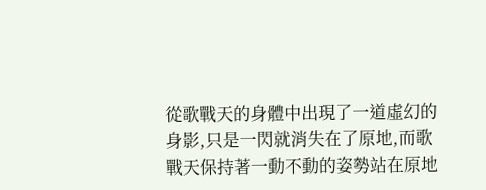從歌戰天的身體中出現了一道虛幻的身影,只是一閃就消失在了原地,而歌戰天保持著一動不動的姿勢站在原地